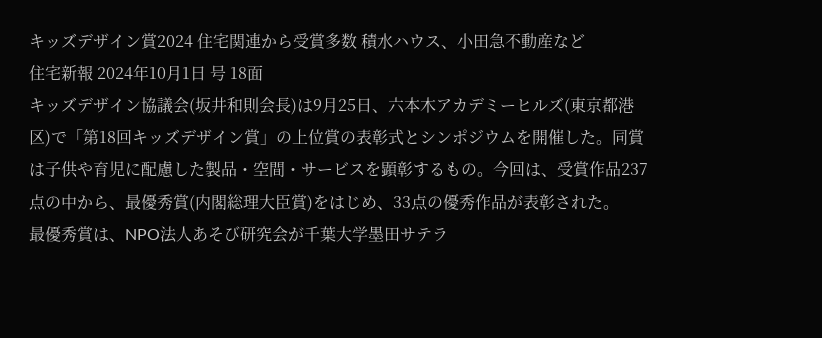キッズデザイン賞2024 住宅関連から受賞多数 積水ハウス、小田急不動産など
住宅新報 2024年10月1日 号 18面
キッズデザイン協議会(坂井和則会長)は9月25日、六本木アカデミーヒルズ(東京都港区)で「第18回キッズデザイン賞」の上位賞の表彰式とシンポジウムを開催した。同賞は子供や育児に配慮した製品・空間・サービスを顕彰するもの。今回は、受賞作品237点の中から、最優秀賞(内閣総理大臣賞)をはじめ、33点の優秀作品が表彰された。
最優秀賞は、NPO法人あそび研究会が千葉大学墨田サテラ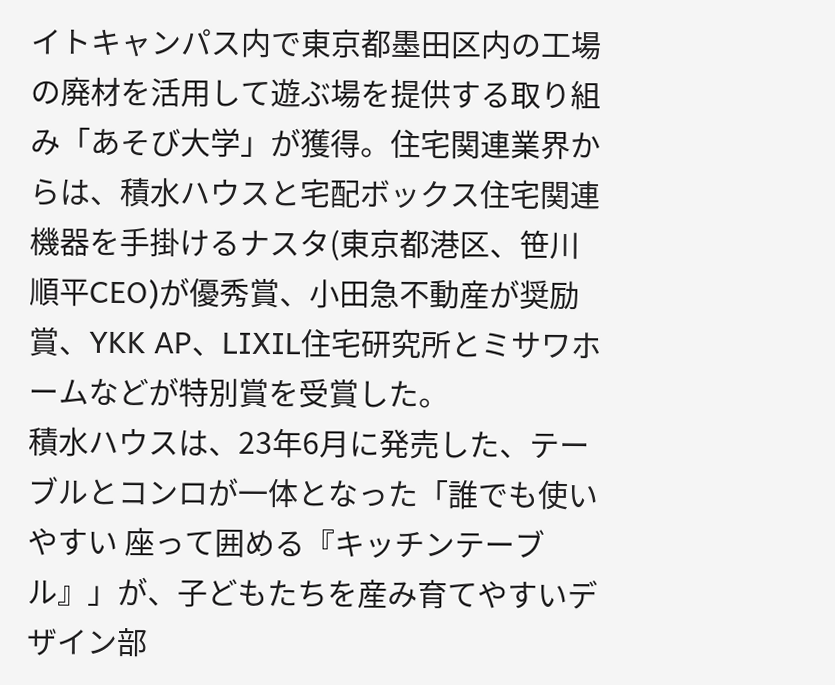イトキャンパス内で東京都墨田区内の工場の廃材を活用して遊ぶ場を提供する取り組み「あそび大学」が獲得。住宅関連業界からは、積水ハウスと宅配ボックス住宅関連機器を手掛けるナスタ(東京都港区、笹川順平CEO)が優秀賞、小田急不動産が奨励賞、YKK AP、LIXIL住宅研究所とミサワホームなどが特別賞を受賞した。
積水ハウスは、23年6月に発売した、テーブルとコンロが一体となった「誰でも使いやすい 座って囲める『キッチンテーブル』」が、子どもたちを産み育てやすいデザイン部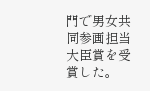門で男女共同参画担当大臣賞を受賞した。